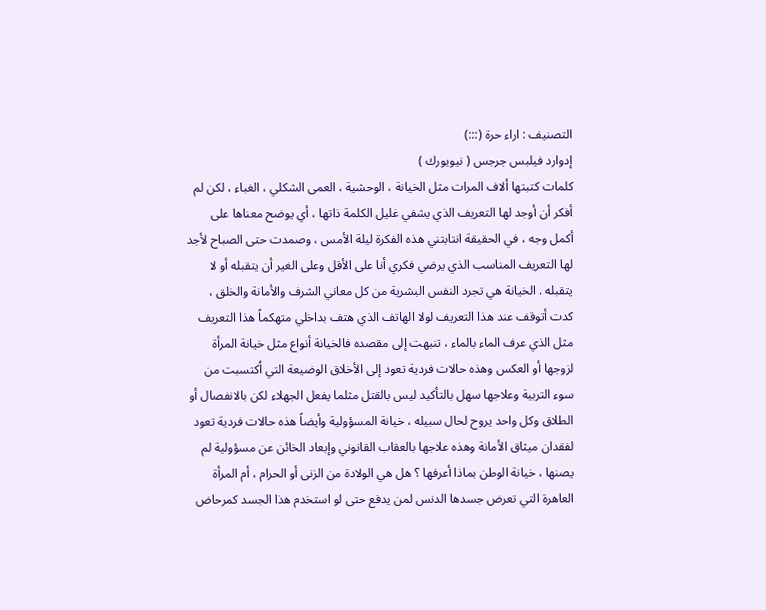التصنيف : اراء حرة (:::)
إدوارد فيلبس جرجس ( نيويورك )
كلمات كتبتها ألاف المرات مثل الخيانة ، الوحشية ، العمى الشكلي ، الغباء ، لكن لم أفكر أن أوجد لها التعريف الذي يشفي غليل الكلمة ذاتها ، أي يوضح معناها على أكمل وجه ، في الحقيقة انتابتني هذه الفكرة ليلة الأمس ، وصمدت حتى الصباح لأجد لها التعريف المناسب الذي يرضي فكري أنا على الأقل وعلى الغير أن يتقبله أو لا يتقبله . الخيانة هي تجرد النفس البشرية من كل معاني الشرف والأمانة والخلق ، كدت أتوقف عند هذا التعريف لولا الهاتف الذي هتف بداخلي متهكماً هذا التعريف مثل الذي عرف الماء بالماء ، تنبهت إلى مقصده فالخيانة أنواع مثل خيانة المرأة لزوجها أو العكس وهذه حالات فردية تعود إلى الأخلاق الوضيعة التي اُكتسبت من سوء التربية وعلاجها سهل بالتأكيد ليس بالقتل مثلما يفعل الجهلاء لكن بالانفصال أو الطلاق وكل واحد يروح لحال سبيله ، خيانة المسؤولية وأيضاً هذه حالات فردية تعود لفقدان ميثاق الأمانة وهذه علاجها بالعقاب القانوني وإبعاد الخائن عن مسؤولية لم يصنها ، خيانة الوطن بماذا أعرفها ؟ هل هي الولادة من الزنى أو الحرام ، أم المرأة العاهرة التي تعرض جسدها الدنس لمن يدفع حتى لو استخدم هذا الجسد كمرحاض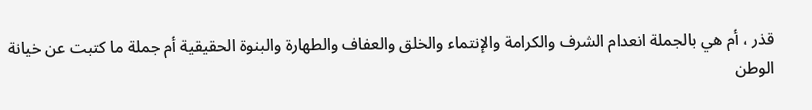قذر ، أم هي بالجملة انعدام الشرف والكرامة والإنتماء والخلق والعفاف والطهارة والبنوة الحقيقية أم جملة ما كتبت عن خيانة الوطن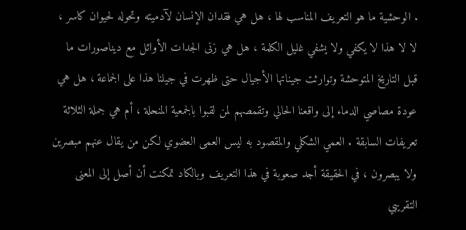. الوحشية ما هو التعريف المناسب لها ، هل هي فقدان الإنسان لآدميته وتحوله لحيوان كاسر ، لا لا هذا لا يكفي ولا يشفي غليل الكلمة ، هل هي زنى الجدات الأوائل مع ديناصورات ما قبل التاريخ المتوحشة وتوارثت جيناتها الأجيال حتى ظهرت في جيلنا هذا على الجماعة ، هل هي عودة مصاصي الدماء إلى واقعنا الحالي وتقمصهم لمن لقبوا بالجمعية المنحلة ، أم هي جملة الثلاثة تعريفات السابقة . العمي الشكلي والمقصود به ليس العمى العضوي لكن من يقال عنهم مبصرين ولا يبصرون ، في الحقيقة أجد صعوبة في هذا التعريف وبالكاد تمكنت أن أصل إلى المعنى التقريبي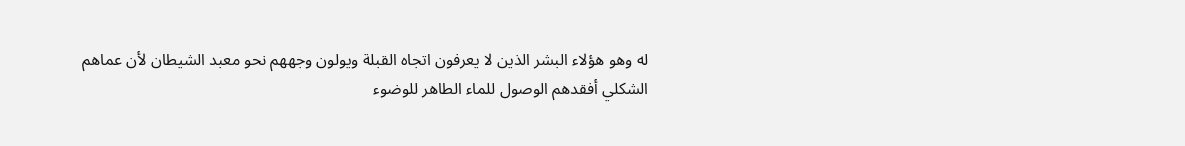له وهو هؤلاء البشر الذين لا يعرفون اتجاه القبلة ويولون وجههم نحو معبد الشيطان لأن عماهم الشكلي أفقدهم الوصول للماء الطاهر للوضوء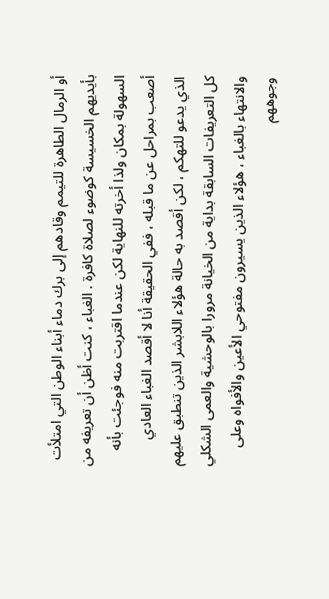أو الرمال الطاهرة للتيمم وقادهم إلى برك دماء أبناء الوطن التي امتلأت بأيديهم الخسيسة كوضوء لصلاة كافرة . الغباء ، كنت أظن أن تعريفه من السهولة بمكان ولذا أخرته للنهاية لكن عندما اقتربت منه فوجئت بأنه أصعب بمراحل عن ما قبله ، ففي الحقيقة أنا لا أقصد الغباء العادي الذي يدعو للتهكم ، لكن أقصد به حالة هؤلاء اللابشر الذين تنطبق عليهم كل التعريفات السابقة بداية من الخيانة مرورا بالوحشية والعمى الشكلي والانتهاء بالغباء ، هؤلاء الذين يسيرون مفتوحي الأعين والأفواه وعلى وجوههم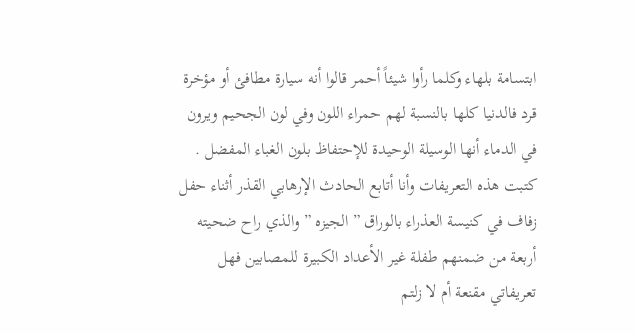ابتسامة بلهاء وكلما رأوا شيئاً أحمر قالوا أنه سيارة مطافئ أو مؤخرة قرد فالدنيا كلها بالنسبة لهم حمراء اللون وفي لون الجحيم ويرون في الدماء أنها الوسيلة الوحيدة للإحتفاظ بلون الغباء المفضل . كتبت هذه التعريفات وأنا أتابع الحادث الإرهابي القذر أثناء حفل زفاف في كنيسة العذراء بالوراق ” الجيزه ” والذي راح ضحيته أربعة من ضمنهم طفلة غير الأعداد الكبيرة للمصابين فهل تعريفاتي مقنعة أم لا زلتم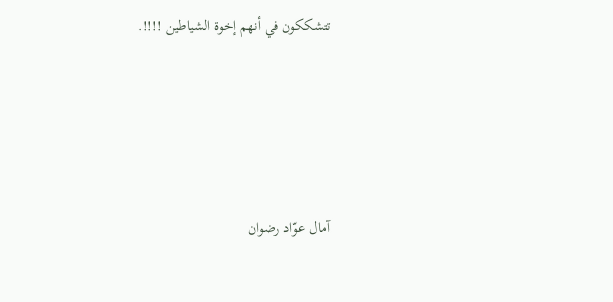تتشككون في أنهم إخوة الشياطين !!!!.





آمال عوّاد رضوان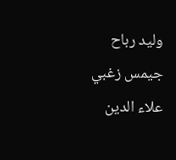وليد رباح
جيمس زغبي
علاء الدين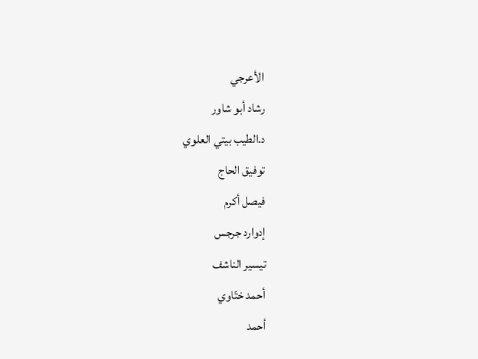الأعرجي
رشاد أبو شاور
د.الطيب بيتي العلوي
توفيق الحاج
فيصل أكرم
إدوارد جرجس
تيسير الناشف
أحمد ختّاوي
أحمد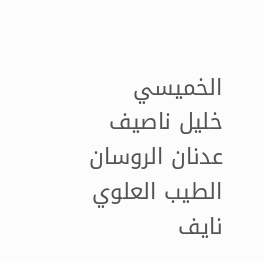الخميسي
خليل ناصيف
عدنان الروسان
الطيب العلوي
نايف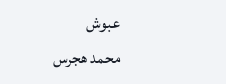عبوش
محمد هجرس